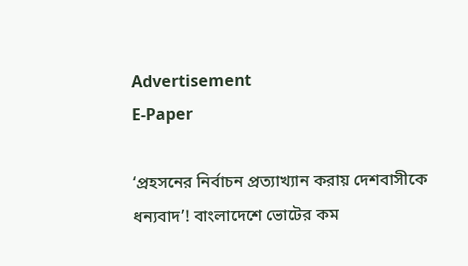Advertisement
E-Paper

‘প্রহসনের নির্বাচন প্রত্যাখ্যান করায় দেশবাসীকে ধন্যবাদ’! বাংলাদেশে ভোটের কম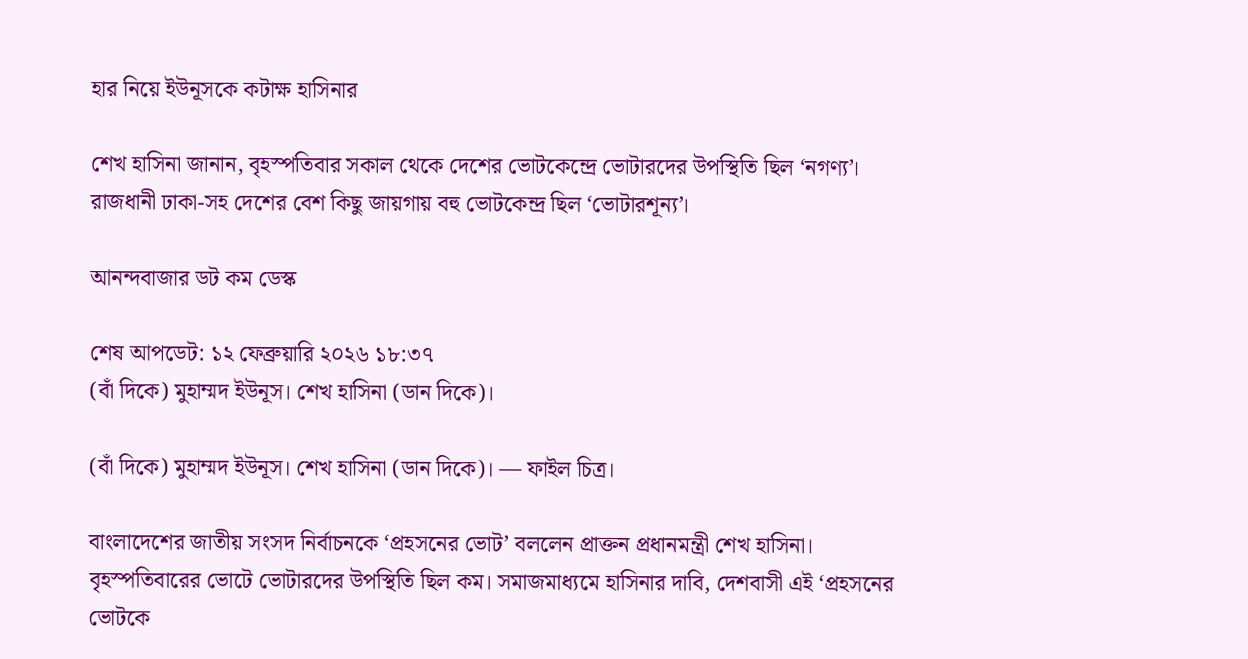হার নিয়ে ইউনূসকে কটাক্ষ হাসিনার

শেখ হাসিনা জানান, বৃহস্পতিবার সকাল থেকে দেশের ভোটকেন্দ্রে ভোটারদের উপস্থিতি ছিল ‘নগণ্য’। রাজধানী ঢাকা-সহ দেশের বেশ কিছু জায়গায় বহু ভোটকেন্দ্র ছিল ‘ভোটারশূন্য’।

আনন্দবাজার ডট কম ডেস্ক

শেষ আপডেট: ১২ ফেব্রুয়ারি ২০২৬ ১৮:৩৭
(বাঁ দিকে) মুহাম্মদ ইউনূস। শেখ হাসিনা (ডান দিকে)।

(বাঁ দিকে) মুহাম্মদ ইউনূস। শেখ হাসিনা (ডান দিকে)। — ফাইল চিত্র।

বাংলাদেশের জাতীয় সংসদ নির্বাচনকে ‘প্রহসনের ভোট’ বললেন প্রাক্তন প্রধানমন্ত্রী শেখ হাসিনা। বৃহস্পতিবারের ভোটে ভোটারদের উপস্থিতি ছিল কম। সমাজমাধ্যমে হাসিনার দাবি, দেশবাসী এই ‘প্রহসনের ভোটকে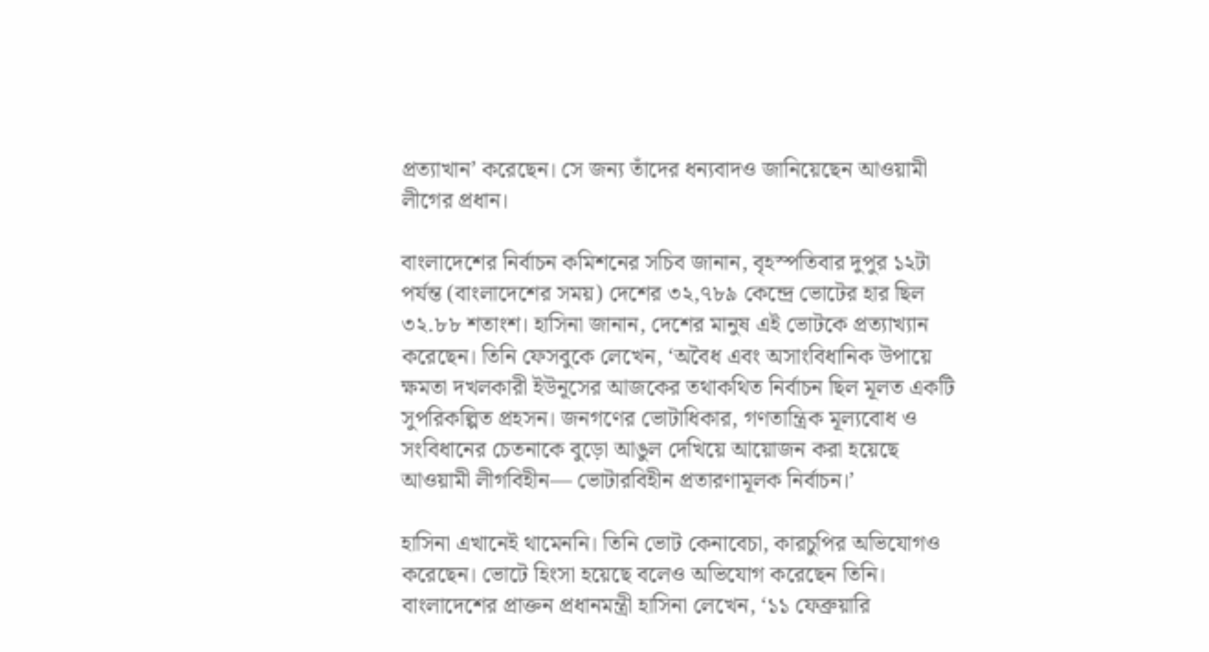প্রত্যাখান’ করেছেন। সে জন্য তাঁদের ধন্যবাদও জানিয়েছেন আওয়ামী লীগের প্রধান।

বাংলাদেশের নির্বাচন কমিশনের সচিব জানান, বৃহস্পতিবার দুপুর ১২টা পর্যন্ত (বাংলাদেশের সময়) দেশের ৩২,৭৮৯ কেন্দ্রে ভোটের হার ছিল ৩২.৮৮ শতাংশ। হাসিনা জানান, দেশের মানুষ এই ভোটকে প্রত্যাখ্যান করেছেন। তিনি ফেসবুকে লেখেন, ‘অবৈধ এবং অসাংবিধানিক উপায়ে ক্ষমতা দখলকারী ইউনূসের আজকের তথাকথিত নির্বাচন ছিল মূলত একটি সুপরিকল্পিত প্রহসন। জনগণের ভোটাধিকার, গণতান্ত্রিক মূল্যবোধ ও সংবিধানের চেতনাকে বুড়ো আঙুল দেখিয়ে আয়োজন করা হয়েছে আওয়ামী লীগবিহীন— ভোটারবিহীন প্রতারণামূলক নির্বাচন।’

হাসিনা এখানেই থামেননি। তিনি ভোট কেনাবেচা, কারচুপির অভিযোগও করেছেন। ভোটে হিংসা হয়েছে বলেও অভিযোগ করেছেন তিনি। বাংলাদেশের প্রাক্তন প্রধানমন্ত্রী হাসিনা লেখেন, ‘১১ ফেব্রুয়ারি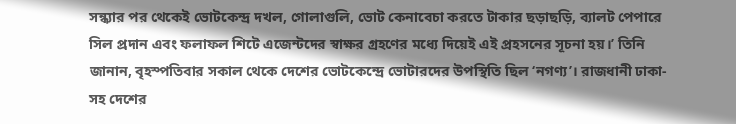সন্ধ্যার পর থেকেই ভোটকেন্দ্র দখল, গোলাগুলি, ভোট কেনাবেচা করতে টাকার ছড়াছড়ি, ব্যালট পেপারে সিল প্রদান এবং ফলাফল শিটে এজেন্টদের স্বাক্ষর গ্রহণের মধ্যে দিয়েই এই প্রহসনের সূচনা হয়।’ তিনি জানান, বৃহস্পতিবার সকাল থেকে দেশের ভোটকেন্দ্রে ভোটারদের উপস্থিতি ছিল ‘নগণ্য’। রাজধানী ঢাকা-সহ দেশের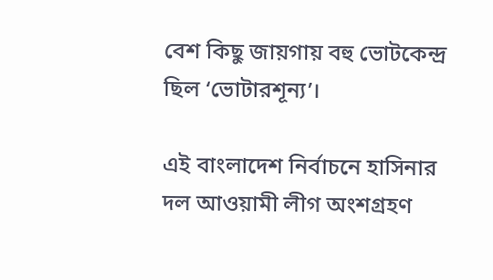বেশ কিছু জায়গায় বহু ভোটকেন্দ্র ছিল ‘ভোটারশূন্য’।

এই বাংলাদেশ নির্বাচনে হাসিনার দল আওয়ামী লীগ অংশগ্রহণ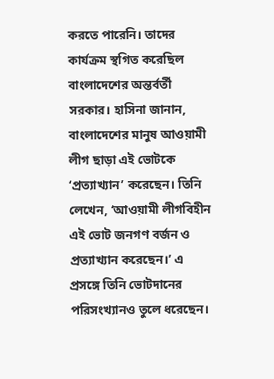করতে পারেনি। তাদের কার্যক্রম স্থগিত করেছিল বাংলাদেশের অন্তর্বর্তী সরকার। হাসিনা জানান, বাংলাদেশের মানুষ আওয়ামী লীগ ছাড়া এই ভোটকে ‘প্রত্যাখ্যান’ করেছেন। তিনি লেখেন, ‘আওয়ামী লীগবিহীন এই ভোট জনগণ বর্জন ও প্রত্যাখ্যান করেছেন।’ এ প্রসঙ্গে তিনি ভোটদানের পরিসংখ্যানও তুলে ধরেছেন।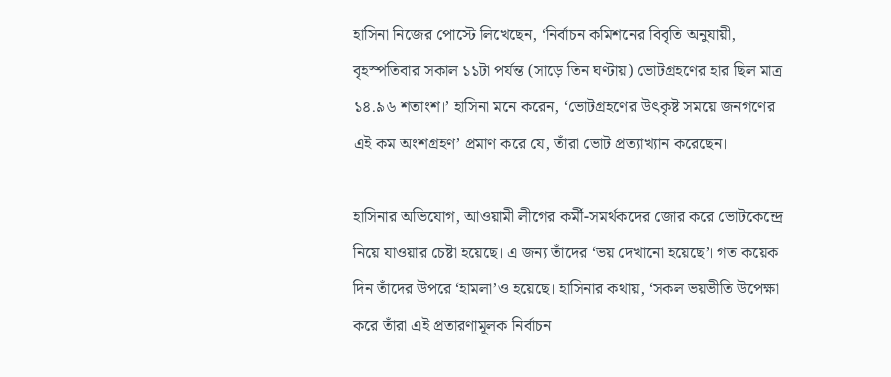হাসিনা নিজের পোস্টে লিখেছেন, ‘নির্বাচন কমিশনের বিবৃতি অনুযায়ী, বৃহস্পতিবার সকাল ১১টা পর্যন্ত (সাড়ে তিন ঘণ্টায়) ভোটগ্রহণের হার ছিল মাত্র ১৪.৯৬ শতাংশ।’ হাসিনা মনে করেন, ‘ভোটগ্রহণের উৎকৃষ্ট সময়ে জনগণের এই কম অংশগ্রহণ’ প্রমাণ করে যে, তাঁরা ভোট প্রত্যাখ্যান করেছেন।

হাসিনার অভিযোগ, আওয়ামী লীগের কর্মী-সমর্থকদের জোর করে ভোটকেন্দ্রে নিয়ে যাওয়ার চেষ্টা হয়েছে। এ জন্য তাঁদের ‘ভয় দেখানো হয়েছে’। গত কয়েক দিন তাঁদের উপরে ‘হামলা’ও হয়েছে। হাসিনার কথায়, ‘সকল ভয়ভীতি উপেক্ষা করে তাঁরা এই প্রতারণামূলক নির্বাচন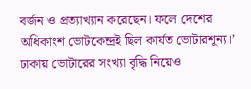বর্জন ও প্রত্যাখ্যান করেছেন। ফলে দেশের অধিকাংশ ভোটকেন্দ্রই ছিল কার্যত ভোটারশূন্য।’ ঢাকায় ভোটারের সংখ্যা বৃদ্ধি নিয়েও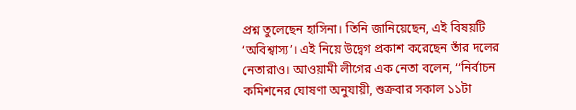প্রশ্ন তুলেছেন হাসিনা। তিনি জানিয়েছেন, এই বিষয়টি ‘অবিশ্বাস্য’। এই নিয়ে উদ্বেগ প্রকাশ করেছেন তাঁর দলের নেতারাও। আওয়ামী লীগের এক নেতা বলেন, ‘‘নির্বাচন কমিশনের ঘোষণা অনুযায়ী, শুক্রবার সকাল ১১টা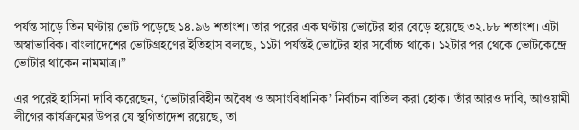পর্যন্ত সাড়ে তিন ঘণ্টায় ভোট পড়েছে ১৪.৯৬ শতাংশ। তার পরের এক ঘণ্টায় ভোটের হার বেড়ে হয়েছে ৩২.৮৮ শতাংশ। এটা অস্বাভাবিক। বাংলাদেশের ভোটগ্রহণের ইতিহাস বলছে, ১১টা পর্যন্তই ভোটের হার সর্বোচ্চ থাকে। ১২টার পর থেকে ভোটকেন্দ্রে ভোটার থাকেন নামমাত্র।’’

এর পরেই হাসিনা দাবি করেছেন, ‘ভোটারবিহীন অবৈধ ও অসাংবিধানিক’ নির্বাচন বাতিল করা হোক। তাঁর আরও দাবি, আওয়ামী লীগের কার্যক্রমের উপর যে স্থগিতাদেশ রয়েছে, তা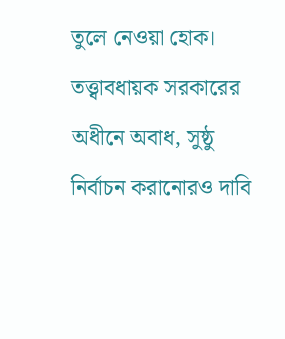তুলে নেওয়া হোক। তত্ত্বাবধায়ক সরকারের অধীনে অবাধ, সুষ্ঠু নির্বাচন করানোরও দাবি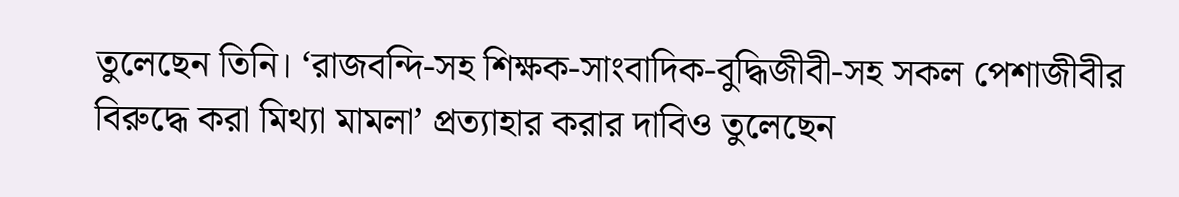তুলেছেন তিনি। ‘রাজবন্দি-সহ শিক্ষক-সাংবাদিক-বুদ্ধিজীবী-সহ সকল পেশাজীবীর বিরুদ্ধে করা মিথ্যা মামলা’ প্রত্যাহার করার দাবিও তুলেছেন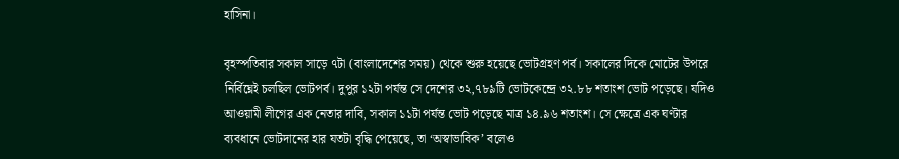হাসিনা।

বৃহস্পতিবার সকাল সাড়ে ৭টা (বাংলাদেশের সময়) থেকে শুরু হয়েছে ভোটগ্রহণ পর্ব। সকালের দিকে মোটের উপরে নির্বিঘ্নেই চলছিল ভোটপর্ব। দুপুর ১২টা পর্যন্ত সে দেশের ৩২,৭৮৯টি ভোটকেন্দ্রে ৩২.৮৮ শতাংশ ভোট পড়েছে। যদিও আওয়ামী লীগের এক নেতার দাবি, সকাল ১১টা পর্যন্ত ভোট পড়েছে মাত্র ১৪.৯৬ শতাংশ। সে ক্ষেত্রে এক ঘণ্টার ব্যবধানে ভোটদানের হার যতটা বৃদ্ধি পেয়েছে, তা ‘অস্বাভাবিক’ বলেও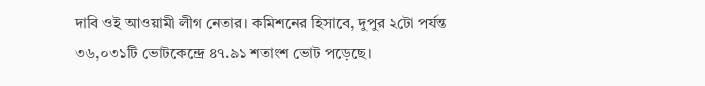দাবি ওই আওয়ামী লীগ নেতার। কমিশনের হিসাবে, দুপুর ২টো পর্যন্ত ৩৬,০৩১টি ভোটকেন্দ্রে ৪৭.৯১ শতাংশ ভোট পড়েছে।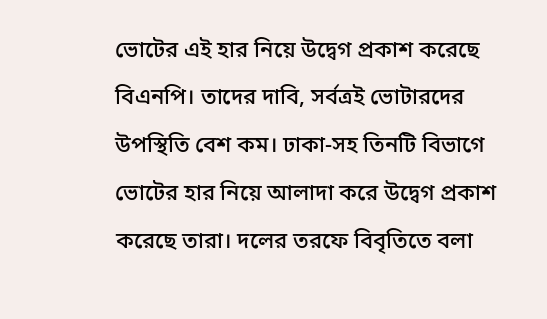ভোটের এই হার নিয়ে উদ্বেগ প্রকাশ করেছে বিএনপি। তাদের দাবি, সর্বত্রই ভোটারদের উপস্থিতি বেশ কম। ঢাকা-সহ তিনটি বিভাগে ভোটের হার নিয়ে আলাদা করে উদ্বেগ প্রকাশ করেছে তারা। দলের তরফে বিবৃতিতে বলা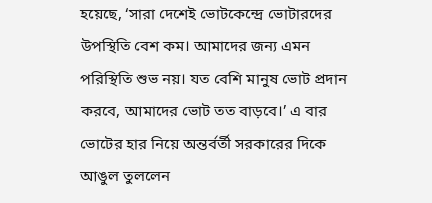হয়েছে, ‘সারা দেশেই ভোটকেন্দ্রে ভোটারদের উপস্থিতি বেশ কম। আমাদের জন্য এমন পরিস্থিতি শুভ নয়। যত বেশি মানুষ ভোট প্রদান করবে, আমাদের ভোট তত বাড়বে।’ এ বার ভোটের হার নিয়ে অন্তর্বর্তী সরকারের দিকে আঙুল তুললেন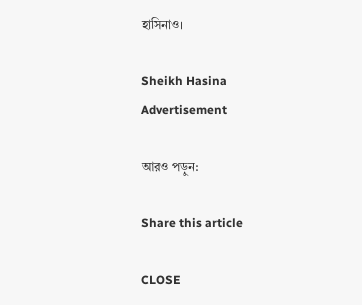হাসিনাও।

Sheikh Hasina
Advertisement

আরও পড়ুন:

Share this article

CLOSE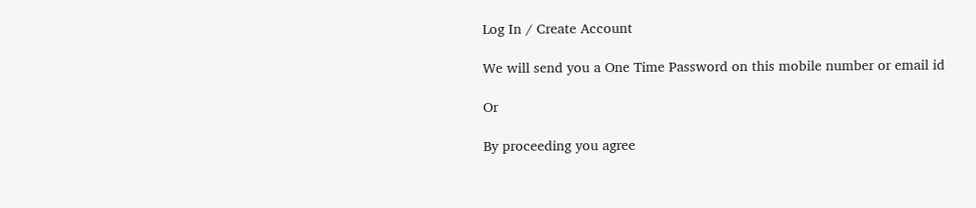Log In / Create Account

We will send you a One Time Password on this mobile number or email id

Or

By proceeding you agree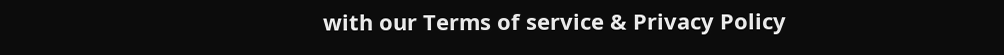with our Terms of service & Privacy Policy